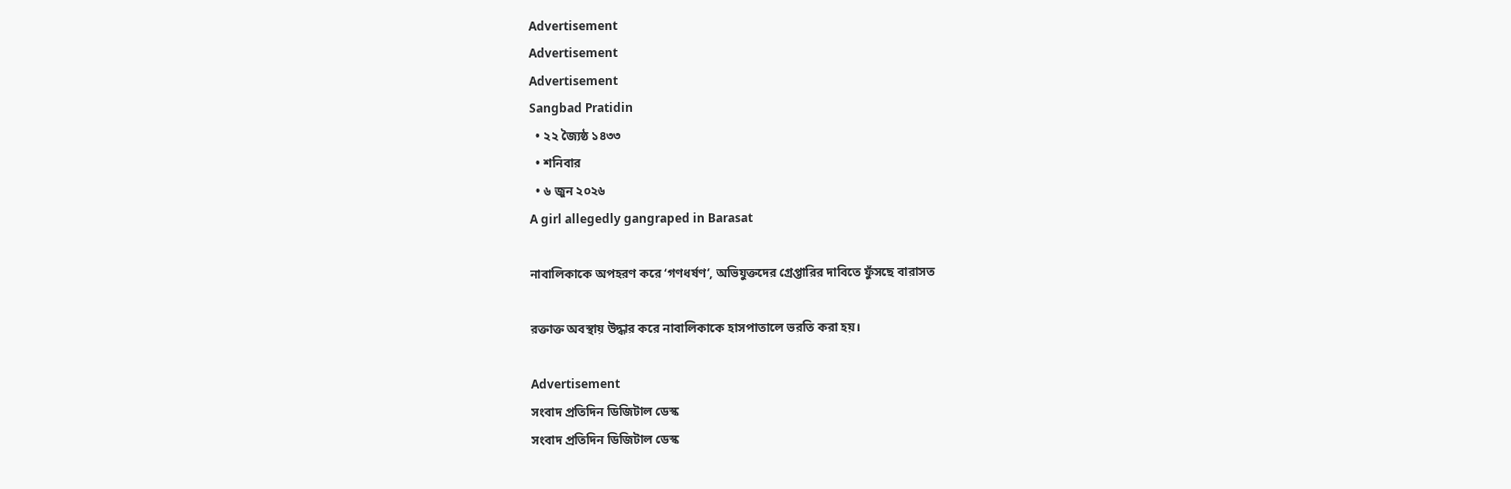Advertisement
Advertisement
Advertisement
Sangbad Pratidin
  • ২২ জ্যৈষ্ঠ ১৪৩৩
  • শনিবার
  • ৬ জুন ২০২৬
A girl allegedly gangraped in Barasat

নাবালিকাকে অপহরণ করে ‘গণধর্ষণ’, অভিযুক্তদের গ্রেপ্তারির দাবিতে ফুঁসছে বারাসত

রক্তাক্ত অবস্থায় উদ্ধার করে নাবালিকাকে হাসপাতালে ভরতি করা হয়।

Advertisement
সংবাদ প্রতিদিন ডিজিটাল ডেস্ক
সংবাদ প্রতিদিন ডিজিটাল ডেস্ক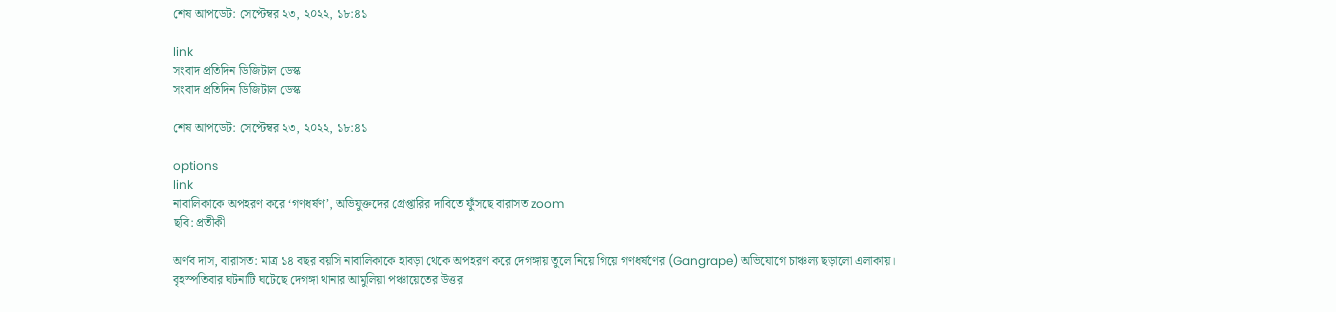শেষ আপডেট: সেপ্টেম্বর ২৩, ২০২২, ১৮:৪১

link
সংবাদ প্রতিদিন ডিজিটাল ডেস্ক
সংবাদ প্রতিদিন ডিজিটাল ডেস্ক

শেষ আপডেট: সেপ্টেম্বর ২৩, ২০২২, ১৮:৪১

options
link
নাবালিকাকে অপহরণ করে ‘গণধর্ষণ’, অভিযুক্তদের গ্রেপ্তারির দাবিতে ফুঁসছে বারাসত zoom
ছবি: প্রতীকী

অর্ণব দাস, বারাসত: মাত্র ১৪ বছর বয়সি নাবালিকাকে হাবড়া থেকে অপহরণ করে দেগঙ্গায় তুলে নিয়ে গিয়ে গণধর্ষণের (Gangrape) অভিযোগে চাঞ্চল্য ছড়ালো এলাকায়। বৃহস্পতিবার ঘটনাটি ঘটেছে দেগঙ্গা থানার আমুলিয়া পঞ্চায়েতের উত্তর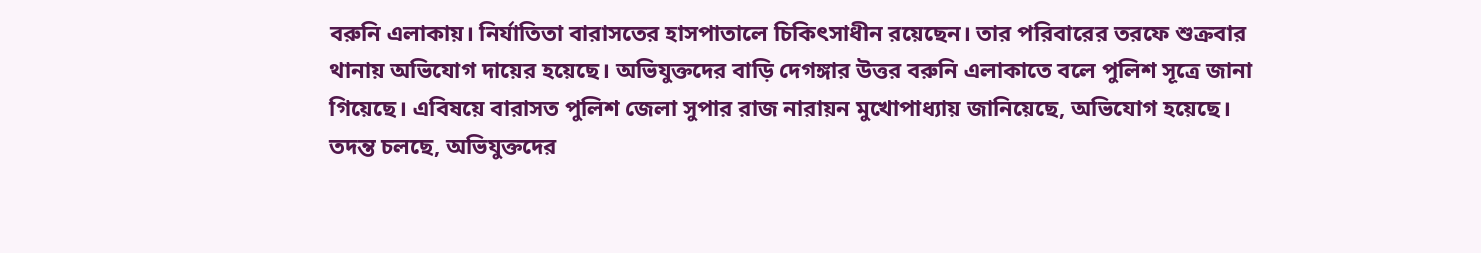বরুনি এলাকায়। নির্যাতিতা বারাসতের হাসপাতালে চিকিৎসাধীন রয়েছেন। তার পরিবারের তরফে শুক্রবার থানায় অভিযোগ দায়ের হয়েছে। অভিযুক্তদের বাড়ি দেগঙ্গার উত্তর বরুনি এলাকাতে বলে পুলিশ সূত্রে জানা গিয়েছে। এবিষয়ে বারাসত পুলিশ জেলা সুপার রাজ নারায়ন মুখোপাধ্যায় জানিয়েছে, অভিযোগ হয়েছে। তদন্ত চলছে, অভিযুক্তদের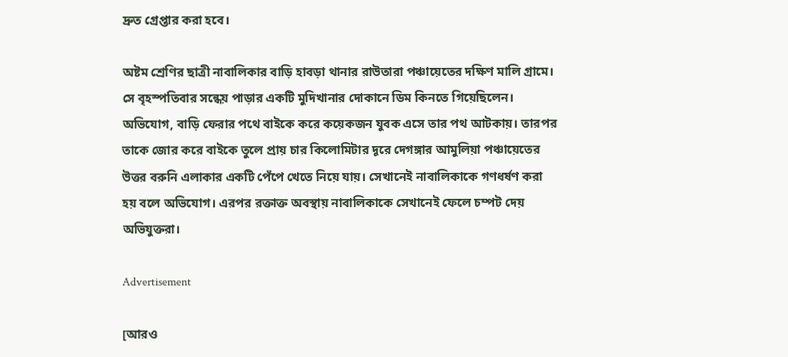দ্রুত গ্রেপ্তার করা হবে।

অষ্টম শ্রেণির ছাত্রী নাবালিকার বাড়ি হাবড়া থানার রাউতারা পঞ্চায়েতের দক্ষিণ মালি গ্রামে। সে বৃহস্পতিবার সন্ধেয় পাড়ার একটি মুদিখানার দোকানে ডিম কিনতে গিয়েছিলেন। অভিযোগ, বাড়ি ফেরার পথে বাইকে করে কয়েকজন যুবক এসে তার পথ আটকায়। তারপর তাকে জোর করে বাইকে তুলে প্রায় চার কিলোমিটার দূরে দেগঙ্গার আমুলিয়া পঞ্চায়েতের উত্তর বরুনি এলাকার একটি পেঁপে খেতে নিয়ে যায়। সেখানেই নাবালিকাকে গণধর্ষণ করা হয় বলে অভিযোগ। এরপর রক্তাক্ত অবস্থায় নাবালিকাকে সেখানেই ফেলে চম্পট দেয় অভিযুক্তরা।

Advertisement

[আরও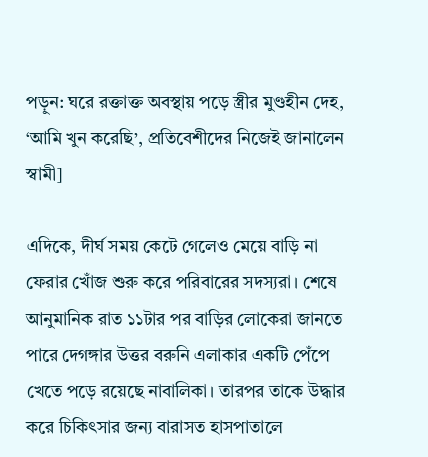পড়ুন: ঘরে রক্তাক্ত অবস্থায় পড়ে স্ত্রীর মুণ্ডহীন দেহ, ‘আমি খুন করেছি’, প্রতিবেশীদের নিজেই জানালেন স্বামী]

এদিকে, দীর্ঘ সময় কেটে গেলেও মেয়ে বাড়ি না ফেরার খোঁজ শুরু করে পরিবারের সদস্যরা। শেষে আনুমানিক রাত ১১টার পর বাড়ির লোকেরা জানতে পারে দেগঙ্গার উত্তর বরুনি এলাকার একটি পেঁপে খেতে পড়ে রয়েছে নাবালিকা। তারপর তাকে উদ্ধার করে চিকিৎসার জন্য বারাসত হাসপাতালে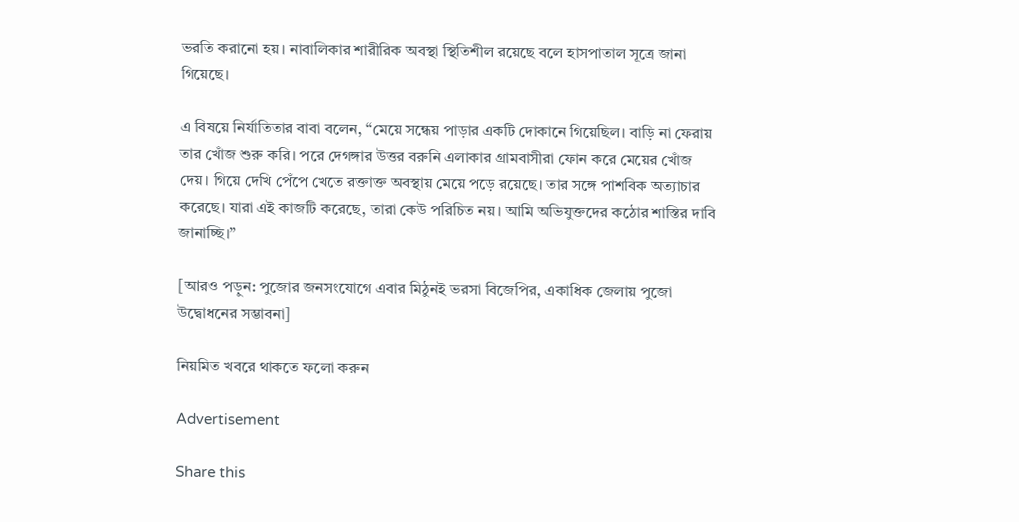ভরতি করানো হয়। নাবালিকার শারীরিক অবস্থা স্থিতিশীল রয়েছে বলে হাসপাতাল সূত্রে জানা গিয়েছে।

এ বিষয়ে নির্যাতিতার বাবা বলেন, “মেয়ে সন্ধেয় পাড়ার একটি দোকানে গিয়েছিল। বাড়ি না ফেরায় তার খোঁজ শুরু করি। পরে দেগঙ্গার উত্তর বরুনি এলাকার গ্রামবাসীরা ফোন করে মেয়ের খোঁজ দেয়। গিয়ে দেখি পেঁপে খেতে রক্তাক্ত অবস্থায় মেয়ে পড়ে রয়েছে। তার সঙ্গে পাশবিক অত্যাচার করেছে। যারা এই কাজটি করেছে, তারা কেউ পরিচিত নয়। আমি অভিযুক্তদের কঠোর শাস্তির দাবি জানাচ্ছি।”

[আরও পড়ুন: পুজোর জনসংযোগে এবার মিঠুনই ভরসা বিজেপির, একাধিক জেলায় পুজো উদ্বোধনের সম্ভাবনা]

নিয়মিত খবরে থাকতে ফলো করুন

Advertisement

Share this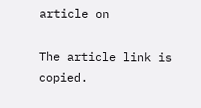article on

The article link is copied.